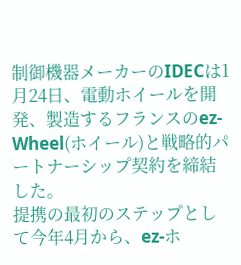制御機器メーカーのIDECは1月24日、電動ホイールを開発、製造するフランスのez-Wheel(ホイール)と戦略的パートナーシップ契約を締結した。
提携の最初のステップとして今年4月から、ez-ホ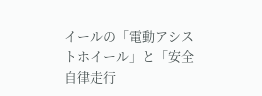イールの「電動アシストホイール」と「安全自律走行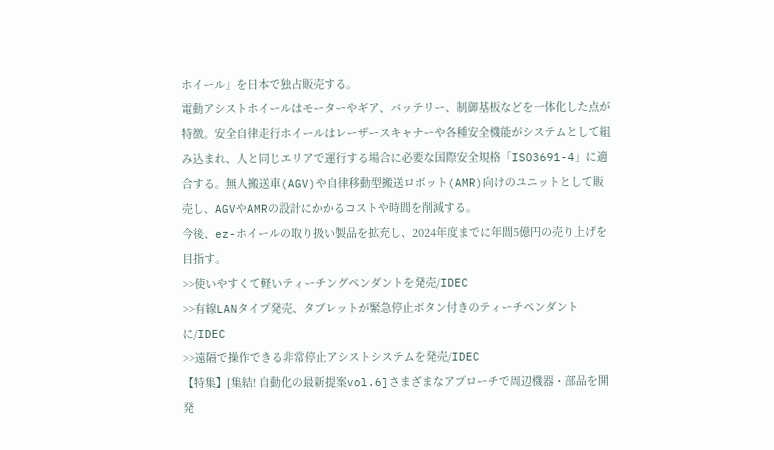ホイール」を日本で独占販売する。
電動アシストホイールはモーターやギア、バッテリー、制御基板などを一体化した点が特徴。安全自律走行ホイールはレーザースキャナーや各種安全機能がシステムとして組み込まれ、人と同じエリアで運行する場合に必要な国際安全規格「ISO3691-4」に適合する。無人搬送車(AGV)や自律移動型搬送ロボット(AMR)向けのユニットとして販売し、AGVやAMRの設計にかかるコストや時間を削減する。
今後、ez-ホイールの取り扱い製品を拡充し、2024年度までに年間5億円の売り上げを目指す。
>>使いやすくて軽いティーチングペンダントを発売/IDEC
>>有線LANタイプ発売、タブレットが緊急停止ボタン付きのティーチペンダントに/IDEC
>>遠隔で操作できる非常停止アシストシステムを発売/IDEC
【特集】[集結! 自動化の最新提案vol.6]さまざまなアプローチで周辺機器・部品を開発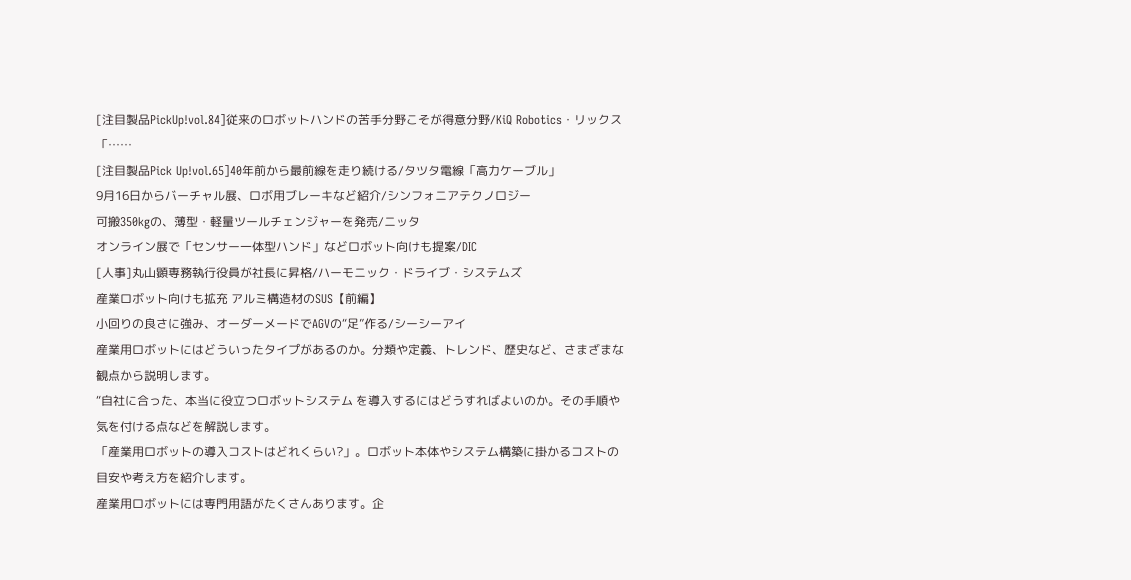[注目製品PickUp!vol.84]従来のロボットハンドの苦手分野こそが得意分野/KiQ Robotics・リックス「……
[注目製品Pick Up!vol.65]40年前から最前線を走り続ける/タツタ電線「高力ケーブル」
9月16日からバーチャル展、ロボ用ブレーキなど紹介/シンフォニアテクノロジー
可搬350kgの、薄型・軽量ツールチェンジャーを発売/ニッタ
オンライン展で「センサー一体型ハンド」などロボット向けも提案/DIC
[人事]丸山顕専務執行役員が社長に昇格/ハーモニック・ドライブ・システムズ
産業ロボット向けも拡充 アルミ構造材のSUS【前編】
小回りの良さに強み、オーダーメードでAGVの“足”作る/シーシーアイ
産業用ロボットにはどういったタイプがあるのか。分類や定義、トレンド、歴史など、さまざまな観点から説明します。
“自社に合った、本当に役立つロボットシステム を導入するにはどうすればよいのか。その手順や気を付ける点などを解説します。
「産業用ロボットの導入コストはどれくらい?」。ロボット本体やシステム構築に掛かるコストの目安や考え方を紹介します。
産業用ロボットには専門用語がたくさんあります。企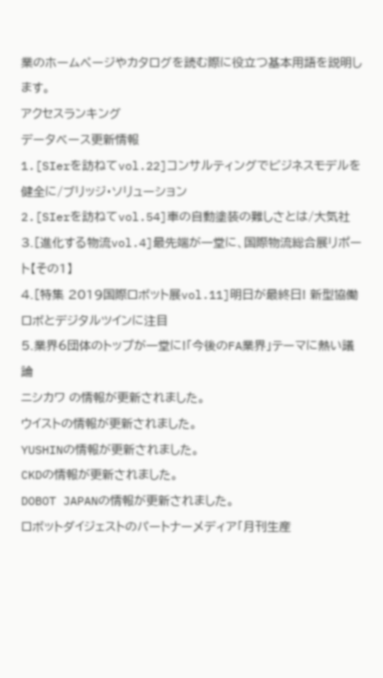業のホームページやカタログを読む際に役立つ基本用語を説明します。
アクセスランキング
データベース更新情報
1.[SIerを訪ねてvol.22]コンサルティングでビジネスモデルを健全に/ブリッジ・ソリューション
2.[SIerを訪ねてvol.54]車の自動塗装の難しさとは/大気社
3.[進化する物流vol.4]最先端が一堂に、国際物流総合展リポート【その1】
4.[特集 2019国際ロボット展vol.11]明日が最終日! 新型協働ロボとデジタルツインに注目
5.業界6団体のトップが一堂に!「今後のFA業界」テーマに熱い議論
ニシカワ の情報が更新されました。
ウイストの情報が更新されました。
YUSHINの情報が更新されました。
CKDの情報が更新されました。
DOBOT JAPANの情報が更新されました。
ロボットダイジェストのパートナーメディア「月刊生産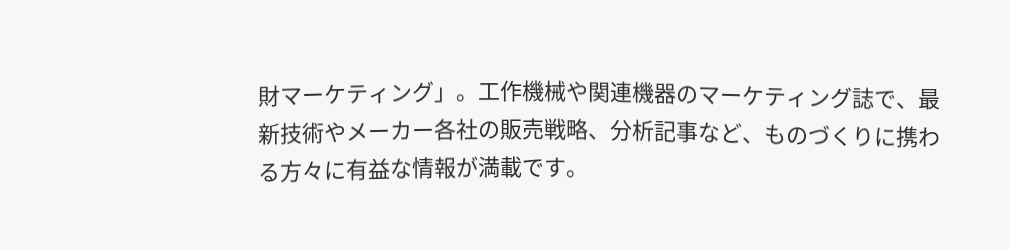財マーケティング」。工作機械や関連機器のマーケティング誌で、最新技術やメーカー各社の販売戦略、分析記事など、ものづくりに携わる方々に有益な情報が満載です。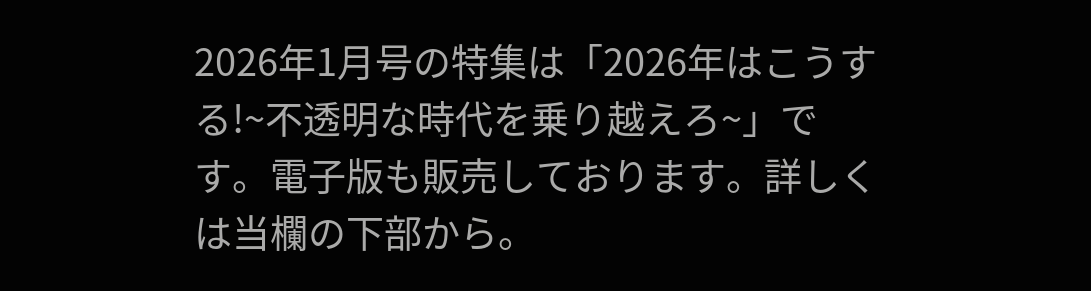2026年1月号の特集は「2026年はこうする!~不透明な時代を乗り越えろ~」です。電子版も販売しております。詳しくは当欄の下部から。